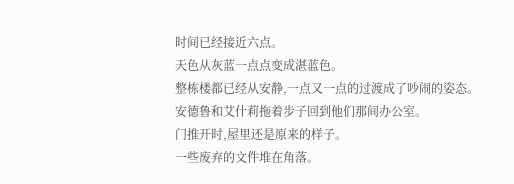时间已经接近六点。
天色从灰蓝一点点变成湛蓝色。
整栋楼都已经从安静,一点又一点的过渡成了吵闹的姿态。
安德鲁和艾什莉拖着步子回到他们那间办公室。
门推开时,屋里还是原来的样子。
一些废弃的文件堆在角落。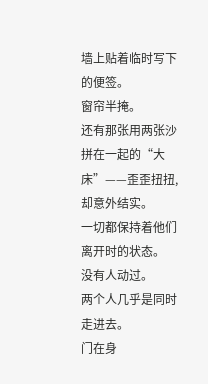墙上贴着临时写下的便签。
窗帘半掩。
还有那张用两张沙拼在一起的“大床”——歪歪扭扭,却意外结实。
一切都保持着他们离开时的状态。
没有人动过。
两个人几乎是同时走进去。
门在身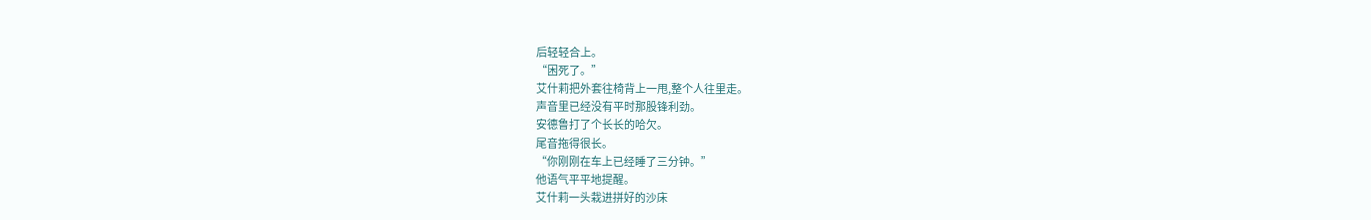后轻轻合上。
“困死了。”
艾什莉把外套往椅背上一甩,整个人往里走。
声音里已经没有平时那股锋利劲。
安德鲁打了个长长的哈欠。
尾音拖得很长。
“你刚刚在车上已经睡了三分钟。”
他语气平平地提醒。
艾什莉一头栽进拼好的沙床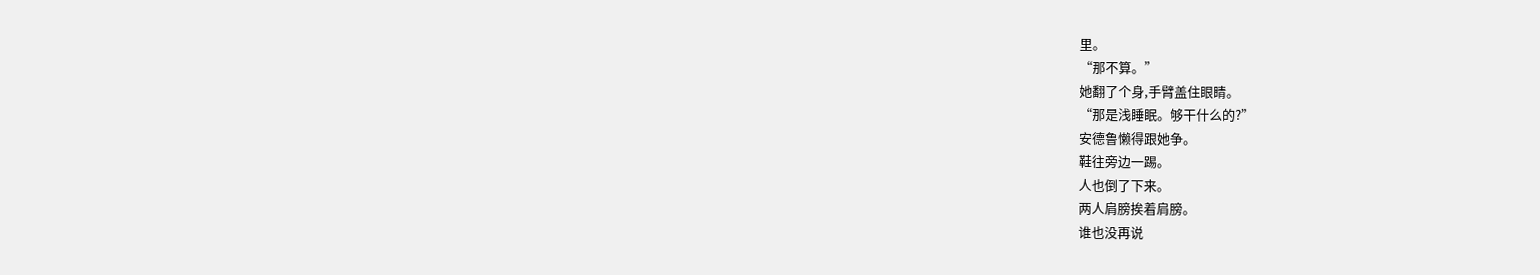里。
“那不算。”
她翻了个身,手臂盖住眼睛。
“那是浅睡眠。够干什么的?”
安德鲁懒得跟她争。
鞋往旁边一踢。
人也倒了下来。
两人肩膀挨着肩膀。
谁也没再说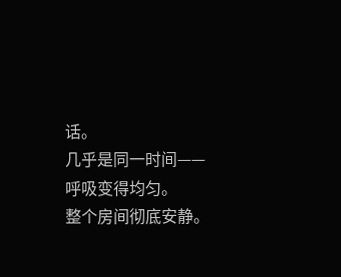话。
几乎是同一时间——
呼吸变得均匀。
整个房间彻底安静。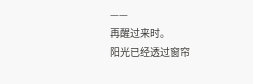——
再醒过来时。
阳光已经透过窗帘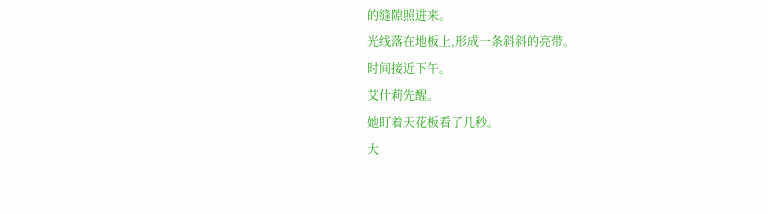的缝隙照进来。
光线落在地板上,形成一条斜斜的亮带。
时间接近下午。
艾什莉先醒。
她盯着天花板看了几秒。
大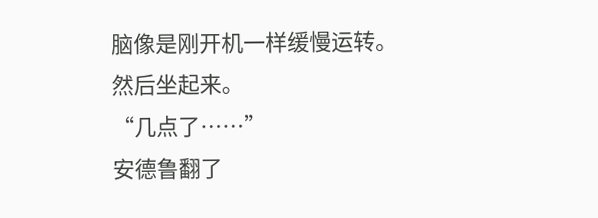脑像是刚开机一样缓慢运转。
然后坐起来。
“几点了……”
安德鲁翻了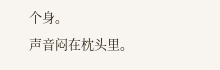个身。
声音闷在枕头里。